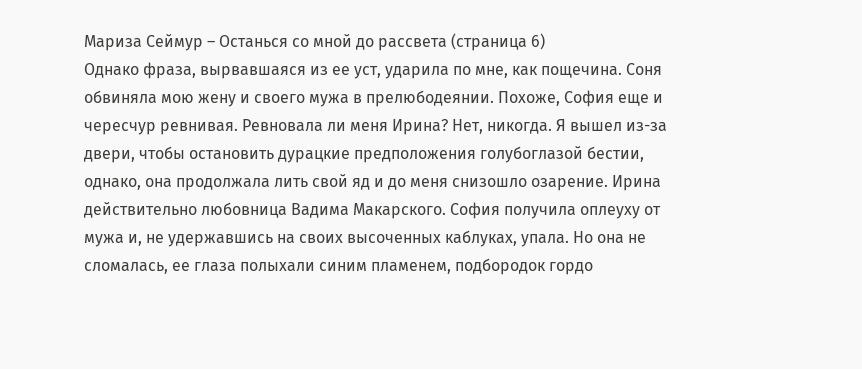Мариза Сеймур – Останься со мной до рассвета (страница 6)
Однако фраза, вырвавшаяся из ее уст, ударила по мне, как пощечина. Соня обвиняла мою жену и своего мужа в прелюбодеянии. Похоже, София еще и чересчур ревнивая. Ревновала ли меня Ирина? Нет, никогда. Я вышел из-за двери, чтобы остановить дурацкие предположения голубоглазой бестии, однако, она продолжала лить свой яд и до меня снизошло озарение. Ирина действительно любовница Вадима Макарского. София получила оплеуху от мужа и, не удержавшись на своих высоченных каблуках, упала. Но она не сломалась, ее глаза полыхали синим пламенем, подбородок гордо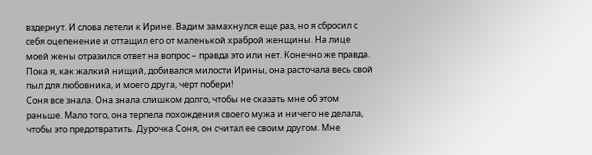вздернут. И слова летели к Ирине. Вадим замахнулся еще раз, но я сбросил с себя оцепенение и оттащил его от маленькой храброй женщины. На лице моей жены отразился ответ на вопрос – правда это или нет. Конечно же правда. Пока я, как жалкий нищий, добивался милости Ирины, она расточала весь свой пыл для любовника, и моего друга, черт побери!
Соня все знала. Она знала слишком долго, чтобы не сказать мне об этом раньше. Мало того, она терпела похождения своего мужа и ничего не делала, чтобы это предотвратить. Дурочка Соня, он считал ее своим другом. Мне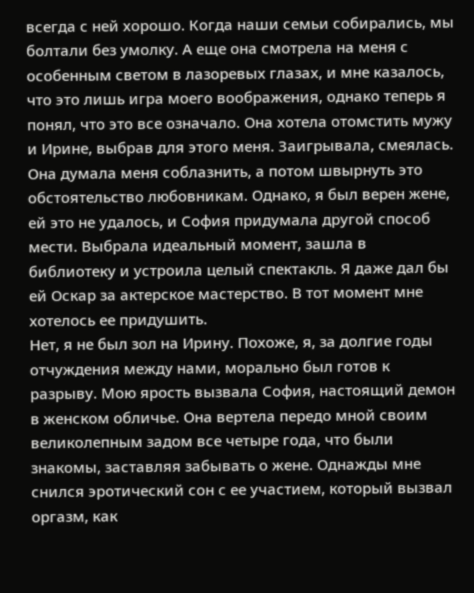всегда с ней хорошо. Когда наши семьи собирались, мы болтали без умолку. А еще она смотрела на меня с особенным светом в лазоревых глазах, и мне казалось, что это лишь игра моего воображения, однако теперь я понял, что это все означало. Она хотела отомстить мужу и Ирине, выбрав для этого меня. Заигрывала, смеялась. Она думала меня соблазнить, а потом швырнуть это обстоятельство любовникам. Однако, я был верен жене, ей это не удалось, и София придумала другой способ мести. Выбрала идеальный момент, зашла в библиотеку и устроила целый спектакль. Я даже дал бы ей Оскар за актерское мастерство. В тот момент мне хотелось ее придушить.
Нет, я не был зол на Ирину. Похоже, я, за долгие годы отчуждения между нами, морально был готов к разрыву. Мою ярость вызвала София, настоящий демон в женском обличье. Она вертела передо мной своим великолепным задом все четыре года, что были знакомы, заставляя забывать о жене. Однажды мне снился эротический сон с ее участием, который вызвал оргазм, как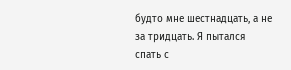будто мне шестнадцать, а не за тридцать. Я пытался спать с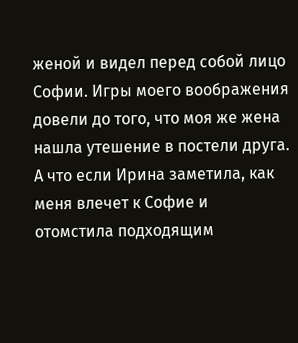женой и видел перед собой лицо Софии. Игры моего воображения довели до того, что моя же жена нашла утешение в постели друга. А что если Ирина заметила, как меня влечет к Софие и отомстила подходящим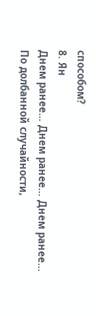способом?
8. Ян
Днем ранее… Днем ранее… Днем ранее…
По долбанной случайности,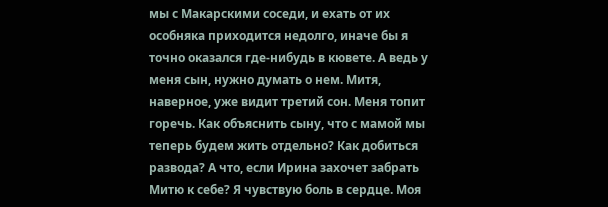мы с Макарскими соседи, и ехать от их особняка приходится недолго, иначе бы я точно оказался где-нибудь в кювете. А ведь у меня сын, нужно думать о нем. Митя, наверное, уже видит третий сон. Меня топит горечь. Как объяснить сыну, что с мамой мы теперь будем жить отдельно? Как добиться развода? А что, если Ирина захочет забрать Митю к себе? Я чувствую боль в сердце. Моя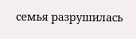семья разрушилась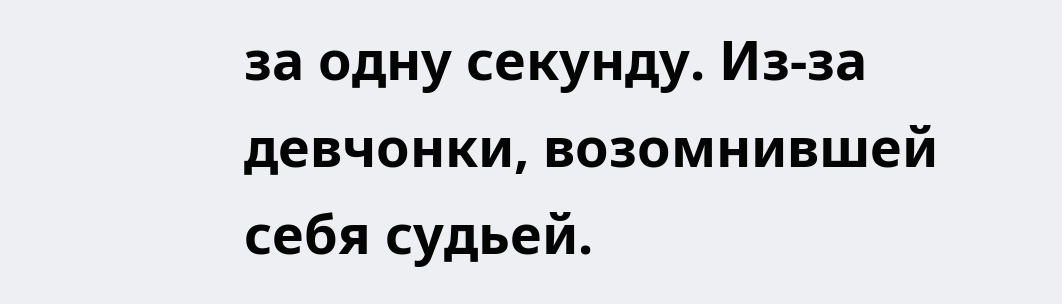за одну секунду. Из-за девчонки, возомнившей себя судьей.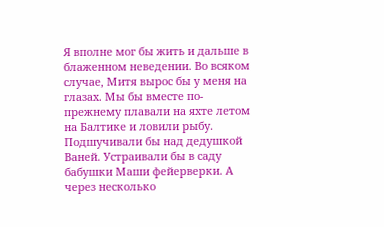Я вполне мог бы жить и дальше в блаженном неведении. Во всяком случае, Митя вырос бы у меня на глазах. Мы бы вместе по-прежнему плавали на яхте летом на Балтике и ловили рыбу. Подшучивали бы над дедушкой Ваней. Устраивали бы в саду бабушки Маши фейерверки. А через несколько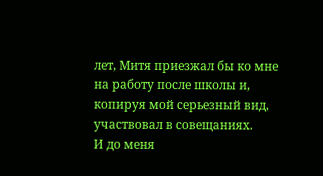лет, Митя приезжал бы ко мне на работу после школы и, копируя мой серьезный вид, участвовал в совещаниях.
И до меня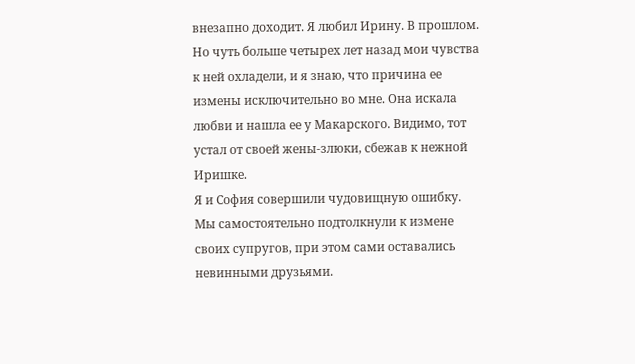внезапно доходит. Я любил Ирину. В прошлом. Но чуть больше четырех лет назад мои чувства к ней охладели, и я знаю, что причина ее измены исключительно во мне. Она искала любви и нашла ее у Макарского. Видимо, тот устал от своей жены-злюки, сбежав к нежной Иришке.
Я и София совершили чудовищную ошибку. Мы самостоятельно подтолкнули к измене своих супругов, при этом сами оставались невинными друзьями.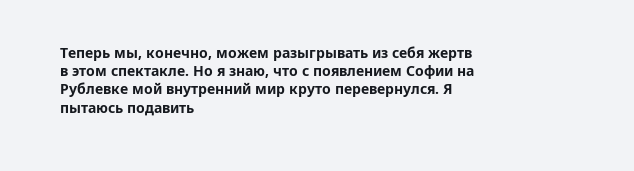Теперь мы, конечно, можем разыгрывать из себя жертв в этом спектакле. Но я знаю, что с появлением Софии на Рублевке мой внутренний мир круто перевернулся. Я пытаюсь подавить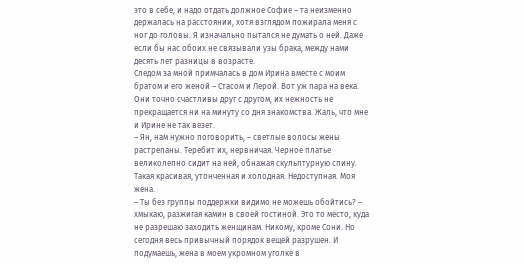это в себе, и надо отдать должное Софие – та неизменно держалась на расстоянии, хотя взглядом пожирала меня с ног до головы. Я изначально пытался не думать о ней. Даже если бы нас обоих не связывали узы брака, между нами десять лет разницы в возрасте.
Следом за мной примчалась в дом Ирина вместе с моим братом и его женой – Стасом и Лерой. Вот уж пара на века. Они точно счастливы друг с другом, их нежность не прекращается ни на минуту со дня знакомства. Жаль, что мне и Ирине не так везет.
– Ян, нам нужно поговорить, – светлые волосы жены растрепаны. Теребит их, нервничая. Черное платье великолепно сидит на ней, обнажая скульптурную спину. Такая красивая, утонченная и холодная. Недоступная. Моя жена.
– Ты без группы поддержки видимо не можешь обойтись? – хмыкаю, разжигая камин в своей гостиной. Это то место, куда не разрешаю заходить женщинам. Никому, кроме Сони. Но сегодня весь привычный порядок вещей разрушен. И подумаешь, жена в моем укромном уголке в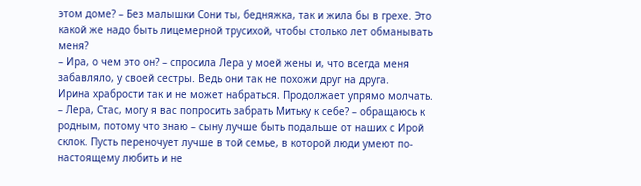этом доме? – Без малышки Сони ты, бедняжка, так и жила бы в грехе. Это какой же надо быть лицемерной трусихой, чтобы столько лет обманывать меня?
– Ира, о чем это он? – спросила Лера у моей жены и, что всегда меня забавляло, у своей сестры. Ведь они так не похожи друг на друга.
Ирина храбрости так и не может набраться. Продолжает упрямо молчать.
– Лера, Стас, могу я вас попросить забрать Митьку к себе? – обращаюсь к родным, потому что знаю – сыну лучше быть подальше от наших с Ирой склок. Пусть переночует лучше в той семье, в которой люди умеют по-настоящему любить и не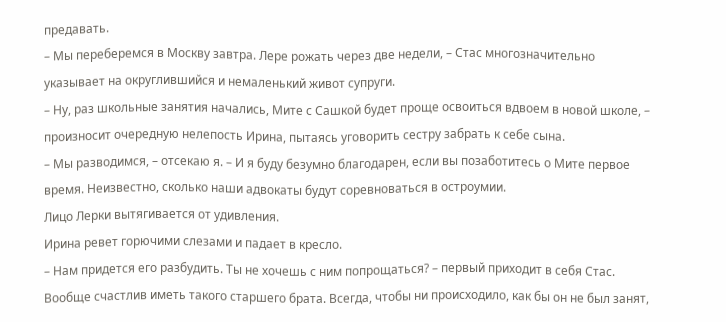предавать.
– Мы переберемся в Москву завтра. Лере рожать через две недели, – Стас многозначительно указывает на округлившийся и немаленький живот супруги.
– Ну, раз школьные занятия начались, Мите с Сашкой будет проще освоиться вдвоем в новой школе, – произносит очередную нелепость Ирина, пытаясь уговорить сестру забрать к себе сына.
– Мы разводимся, – отсекаю я. – И я буду безумно благодарен, если вы позаботитесь о Мите первое время. Неизвестно, сколько наши адвокаты будут соревноваться в остроумии.
Лицо Лерки вытягивается от удивления.
Ирина ревет горючими слезами и падает в кресло.
– Нам придется его разбудить. Ты не хочешь с ним попрощаться? – первый приходит в себя Стас. Вообще счастлив иметь такого старшего брата. Всегда, чтобы ни происходило, как бы он не был занят,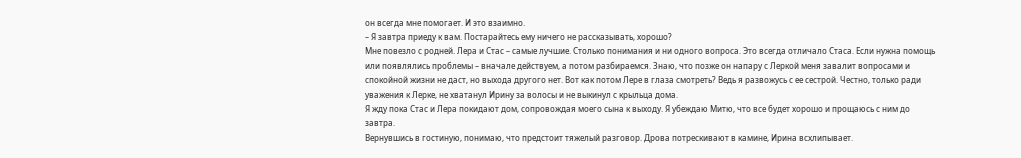он всегда мне помогает. И это взаимно.
– Я завтра приеду к вам. Постарайтесь ему ничего не рассказывать, хорошо?
Мне повезло с родней. Лера и Стас – самые лучшие. Столько понимания и ни одного вопроса. Это всегда отличало Стаса. Если нужна помощь или появлялись проблемы – вначале действуем, а потом разбираемся. Знаю, что позже он напару с Леркой меня завалит вопросами и спокойной жизни не даст, но выхода другого нет. Вот как потом Лере в глаза смотреть? Ведь я развожусь с ее сестрой. Честно, только ради уважения к Лерке, не хватанул Ирину за волосы и не выкинул с крыльца дома.
Я жду пока Стас и Лера покидают дом, сопровождая моего сына к выходу. Я убеждаю Митю, что все будет хорошо и прощаюсь с ним до завтра.
Вернувшись в гостиную, понимаю, что предстоит тяжелый разговор. Дрова потрескивают в камине, Ирина всхлипывает.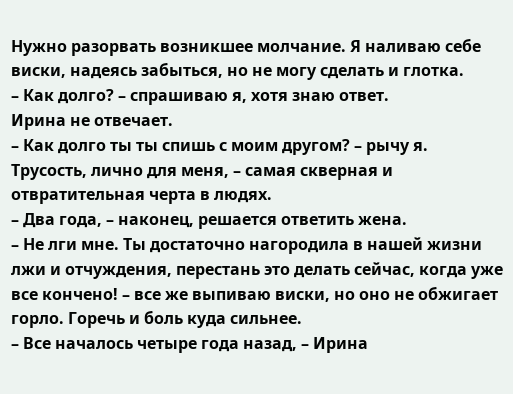Нужно разорвать возникшее молчание. Я наливаю себе виски, надеясь забыться, но не могу сделать и глотка.
– Как долго? – спрашиваю я, хотя знаю ответ.
Ирина не отвечает.
– Как долго ты ты спишь с моим другом? – рычу я. Трусость, лично для меня, – самая скверная и отвратительная черта в людях.
– Два года, – наконец, решается ответить жена.
– Не лги мне. Ты достаточно нагородила в нашей жизни лжи и отчуждения, перестань это делать сейчас, когда уже все кончено! – все же выпиваю виски, но оно не обжигает горло. Горечь и боль куда сильнее.
– Все началось четыре года назад, – Ирина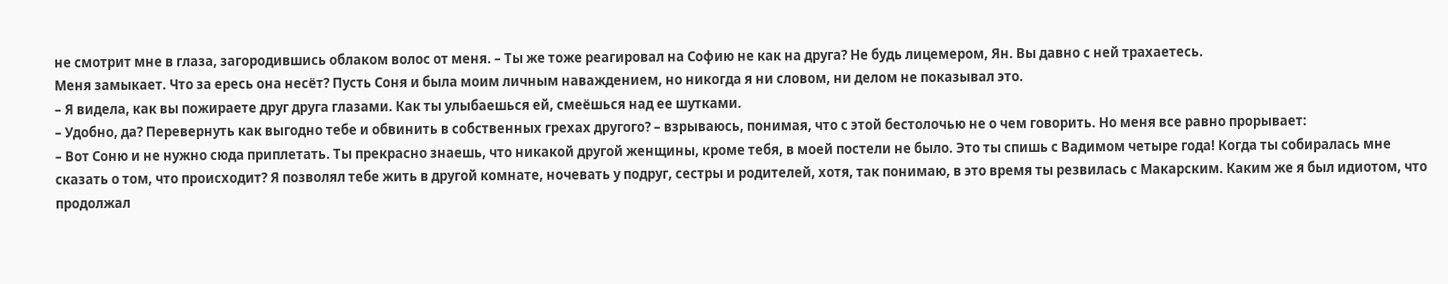не смотрит мне в глаза, загородившись облаком волос от меня. – Ты же тоже реагировал на Софию не как на друга? Не будь лицемером, Ян. Вы давно с ней трахаетесь.
Меня замыкает. Что за ересь она несёт? Пусть Соня и была моим личным наваждением, но никогда я ни словом, ни делом не показывал это.
– Я видела, как вы пожираете друг друга глазами. Как ты улыбаешься ей, смеёшься над ее шутками.
– Удобно, да? Перевернуть как выгодно тебе и обвинить в собственных грехах другого? – взрываюсь, понимая, что с этой бестолочью не о чем говорить. Но меня все равно прорывает:
– Вот Соню и не нужно сюда приплетать. Ты прекрасно знаешь, что никакой другой женщины, кроме тебя, в моей постели не было. Это ты спишь с Вадимом четыре года! Когда ты собиралась мне сказать о том, что происходит? Я позволял тебе жить в другой комнате, ночевать у подруг, сестры и родителей, хотя, так понимаю, в это время ты резвилась с Макарским. Каким же я был идиотом, что продолжал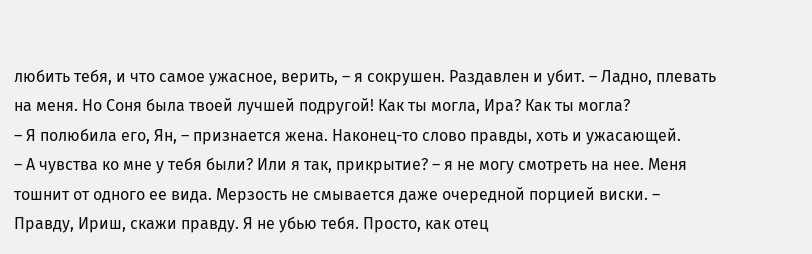любить тебя, и что самое ужасное, верить, – я сокрушен. Раздавлен и убит. – Ладно, плевать на меня. Но Соня была твоей лучшей подругой! Как ты могла, Ира? Как ты могла?
– Я полюбила его, Ян, – признается жена. Наконец-то слово правды, хоть и ужасающей.
– А чувства ко мне у тебя были? Или я так, прикрытие? – я не могу смотреть на нее. Меня тошнит от одного ее вида. Мерзость не смывается даже очередной порцией виски. – Правду, Ириш, скажи правду. Я не убью тебя. Просто, как отец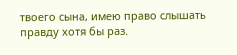твоего сына, имею право слышать правду хотя бы раз.